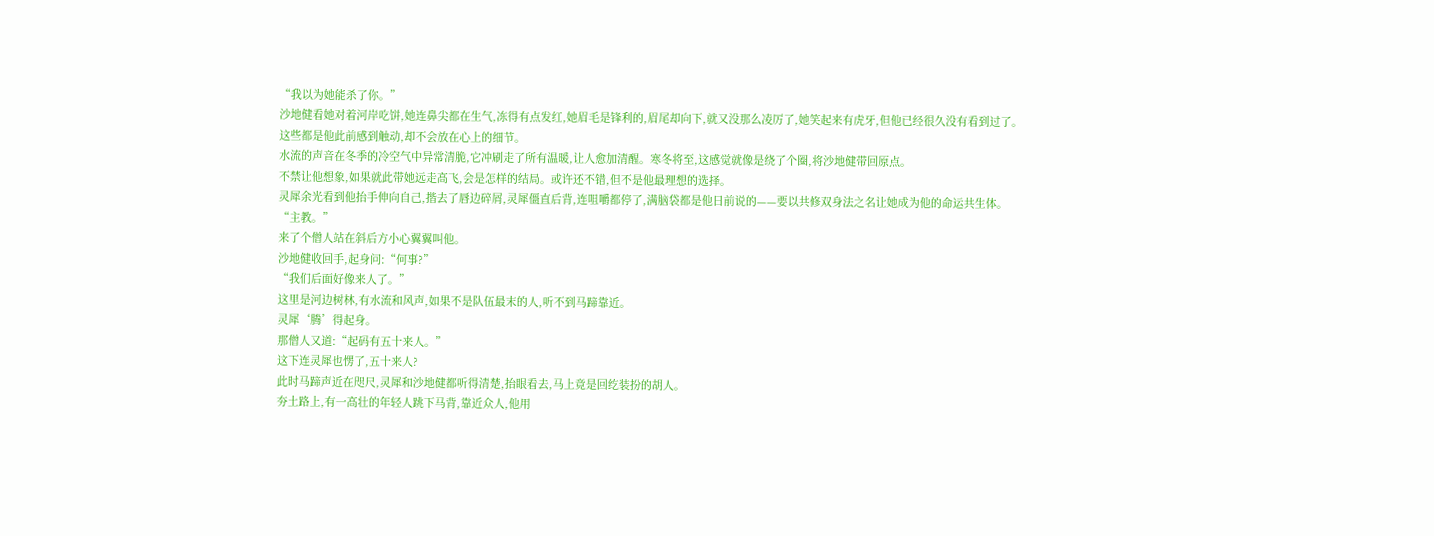“我以为她能杀了你。”
沙地健看她对着河岸吃饼,她连鼻尖都在生气,冻得有点发红,她眉毛是锋利的,眉尾却向下,就又没那么凌厉了,她笑起来有虎牙,但他已经很久没有看到过了。
这些都是他此前感到触动,却不会放在心上的细节。
水流的声音在冬季的冷空气中异常清脆,它冲刷走了所有温暖,让人愈加清醒。寒冬将至,这感觉就像是绕了个圈,将沙地健带回原点。
不禁让他想象,如果就此带她远走高飞,会是怎样的结局。或许还不错,但不是他最理想的选择。
灵犀余光看到他抬手伸向自己,揩去了唇边碎屑,灵犀僵直后背,连咀嚼都停了,满脑袋都是他日前说的——要以共修双身法之名让她成为他的命运共生体。
“主教。”
来了个僧人站在斜后方小心翼翼叫他。
沙地健收回手,起身问:“何事?”
“我们后面好像来人了。”
这里是河边树林,有水流和风声,如果不是队伍最末的人,听不到马蹄靠近。
灵犀‘腾’得起身。
那僧人又道:“起码有五十来人。”
这下连灵犀也愣了,五十来人?
此时马蹄声近在咫尺,灵犀和沙地健都听得清楚,抬眼看去,马上竟是回纥装扮的胡人。
夯土路上,有一高壮的年轻人跳下马背,靠近众人,他用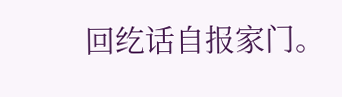回纥话自报家门。